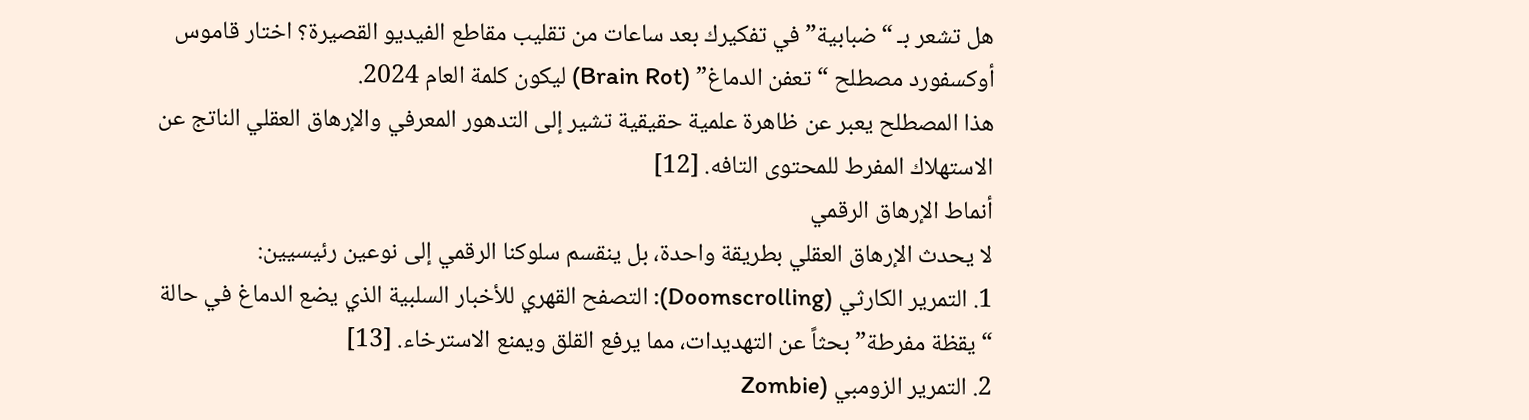هل تشعر بـ “ضبابية” في تفكيرك بعد ساعات من تقليب مقاطع الفيديو القصيرة؟ اختار قاموس أوكسفورد مصطلح “تعفن الدماغ” (Brain Rot) ليكون كلمة العام 2024.
هذا المصطلح يعبر عن ظاهرة علمية حقيقية تشير إلى التدهور المعرفي والإرهاق العقلي الناتج عن الاستهلاك المفرط للمحتوى التافه. [12]
أنماط الإرهاق الرقمي
لا يحدث الإرهاق العقلي بطريقة واحدة، بل ينقسم سلوكنا الرقمي إلى نوعين رئيسيين:
1. التمرير الكارثي (Doomscrolling): التصفح القهري للأخبار السلبية الذي يضع الدماغ في حالة “يقظة مفرطة” بحثاً عن التهديدات، مما يرفع القلق ويمنع الاسترخاء. [13]
2. التمرير الزومبي (Zombie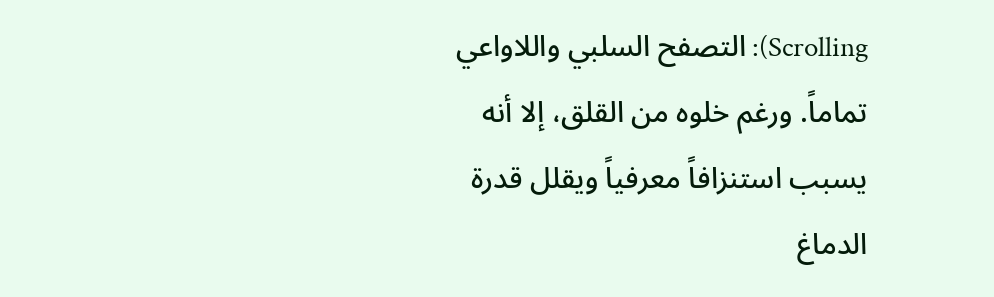Scrolling): التصفح السلبي واللاواعي تماماً. ورغم خلوه من القلق، إلا أنه يسبب استنزافاً معرفياً ويقلل قدرة الدماغ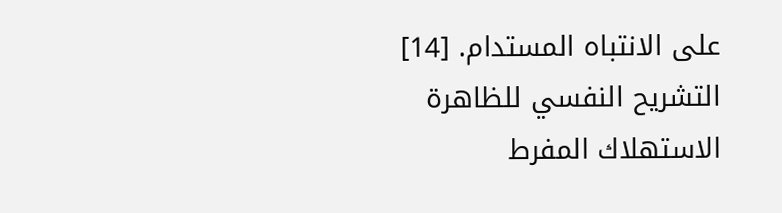على الانتباه المستدام. [14]
التشريح النفسي للظاهرة
الاستهلاك المفرط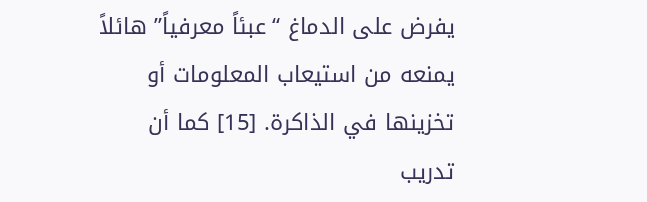يفرض على الدماغ “عبئاً معرفياً” هائلاً يمنعه من استيعاب المعلومات أو تخزينها في الذاكرة. [15] كما أن تدريب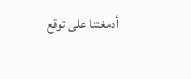أدمغتنا على توقع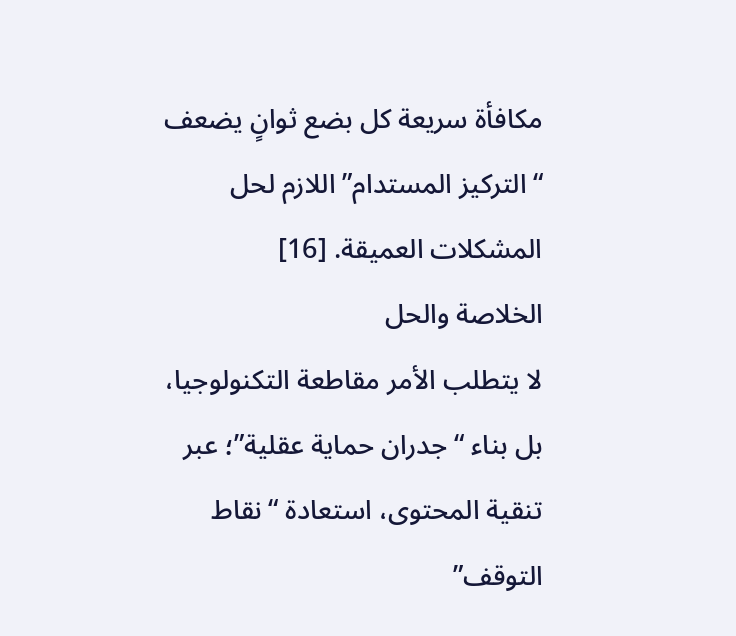مكافأة سريعة كل بضع ثوانٍ يضعف “التركيز المستدام” اللازم لحل المشكلات العميقة. [16]
الخلاصة والحل
لا يتطلب الأمر مقاطعة التكنولوجيا، بل بناء “جدران حماية عقلية”؛ عبر تنقية المحتوى، استعادة “نقاط التوقف”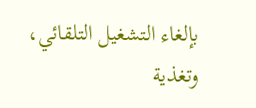بإلغاء التشغيل التلقائي، وتغذية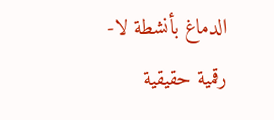الدماغ بأنشطة لا-رقمية حقيقية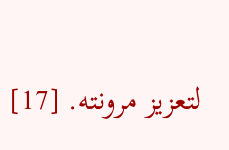لتعزيز مرونته. [17]